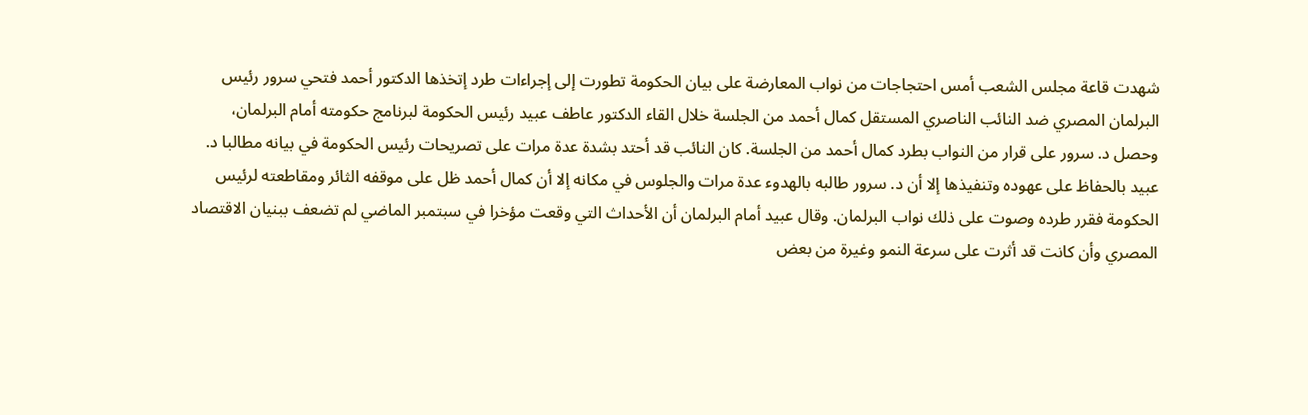شهدت قاعة مجلس الشعب أمس احتجاجات من نواب المعارضة على بيان الحكومة تطورت إلى إجراءات طرد إتخذها الدكتور أحمد فتحي سرور رئيس البرلمان المصري ضد النائب الناصري المستقل كمال أحمد من الجلسة خلال القاء الدكتور عاطف عبيد رئيس الحكومة لبرنامج حكومته أمام البرلمان، وحصل د. سرور على قرار من النواب بطرد كمال أحمد من الجلسة. كان النائب قد أحتد بشدة عدة مرات على تصريحات رئيس الحكومة في بيانه مطالبا د. عبيد بالحفاظ على عهوده وتنفيذها إلا أن د. سرور طالبه بالهدوء عدة مرات والجلوس في مكانه إلا أن كمال أحمد ظل على موقفه الثائر ومقاطعته لرئيس الحكومة فقرر طرده وصوت على ذلك نواب البرلمان. وقال عبيد أمام البرلمان أن الأحداث التي وقعت مؤخرا في سبتمبر الماضي لم تضعف ببنيان الاقتصاد المصري وأن كانت قد أثرت على سرعة النمو وغيرة من بعض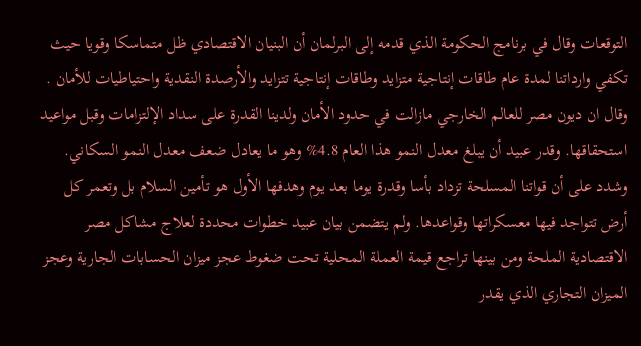التوقعات وقال في برنامج الحكومة الذي قدمه إلى البرلمان أن البنيان الاقتصادي ظل متماسكا وقويا حيث تكفي وارداتنا لمدة عام طاقات إنتاجية متزايد وطاقات إنتاجية تتزايد والأرصدة النقدية واحتياطيات للأمان . وقال ان ديون مصر للعالم الخارجي مازالت في حدود الأمان ولدينا القدرة على سداد الإلتزامات وقبل مواعيد استحقاقها. وقدر عبيد أن يبلغ معدل النمو هذا العام 4.8% وهو ما يعادل ضعف معدل النمو السكاني. وشدد على أن قواتنا المسلحة تزداد بأسا وقدرة يوما بعد يوم وهدفها الأول هو تأمين السلام بل وتعمر كل أرض تتواجد فيها معسكراتها وقواعدها. ولم يتضمن بيان عبيد خطوات محددة لعلاج مشاكل مصر الاقتصادية الملحة ومن بينها تراجع قيمة العملة المحلية تحت ضغوط عجز ميزان الحسابات الجارية وعجز الميزان التجاري الذي يقدر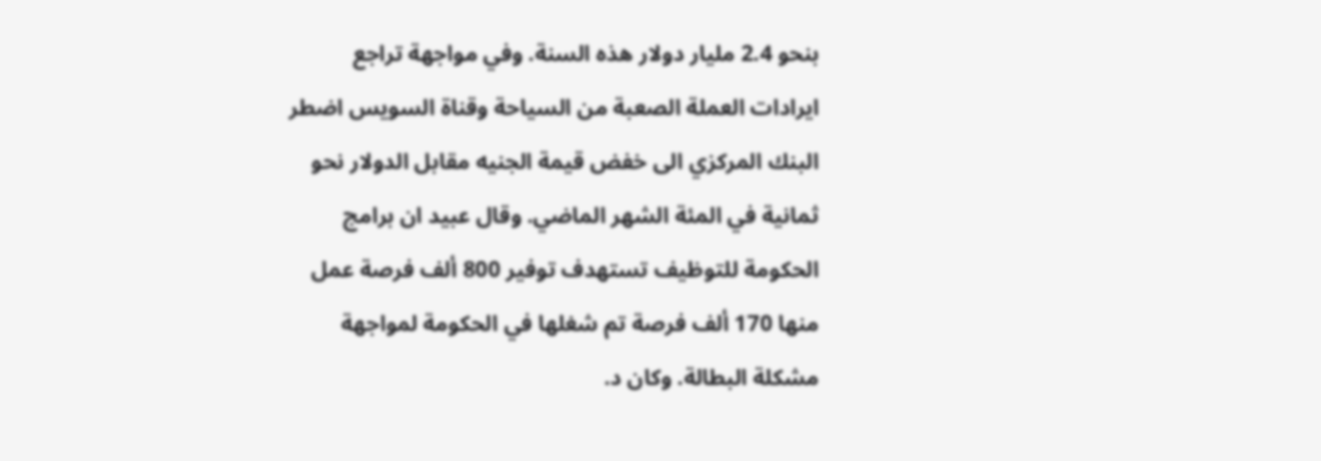بنحو 2.4 مليار دولار هذه السنة. وفي مواجهة تراجع ايرادات العملة الصعبة من السياحة وقناة السويس اضطر البنك المركزي الى خفض قيمة الجنيه مقابل الدولار نحو ثمانية في المئة الشهر الماضي. وقال عبيد ان برامج الحكومة للتوظيف تستهدف توفير 800 ألف فرصة عمل منها 170 ألف فرصة تم شغلها في الحكومة لمواجهة مشكلة البطالة. وكان د.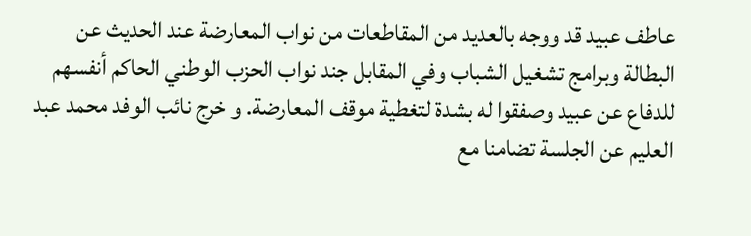عاطف عبيد قد ووجه بالعديد من المقاطعات من نواب المعارضة عند الحديث عن البطالة وبرامج تشغيل الشباب وفي المقابل جند نواب الحزب الوطني الحاكم أنفسهم للدفاع عن عبيد وصفقوا له بشدة لتغطية موقف المعارضة. و خرج نائب الوفد محمد عبد العليم عن الجلسة تضامنا مع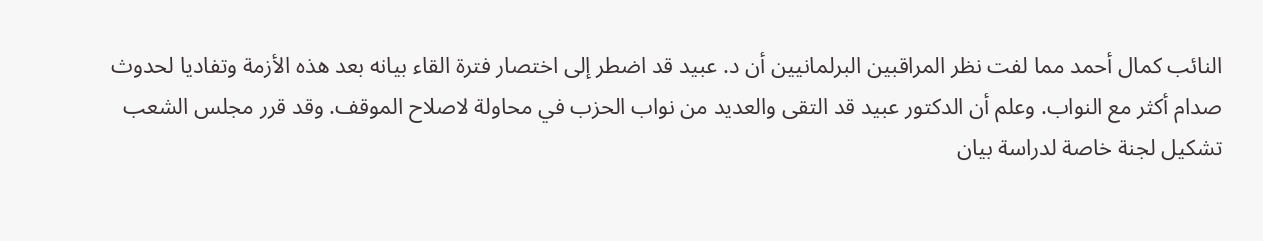النائب كمال أحمد مما لفت نظر المراقبين البرلمانيين أن د. عبيد قد اضطر إلى اختصار فترة القاء بيانه بعد هذه الأزمة وتفاديا لحدوث صدام أكثر مع النواب. وعلم أن الدكتور عبيد قد التقى والعديد من نواب الحزب في محاولة لاصلاح الموقف. وقد قرر مجلس الشعب تشكيل لجنة خاصة لدراسة بيان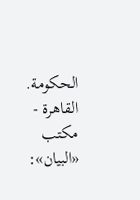الحكومة. القاهرة - مكتب «البيان»: